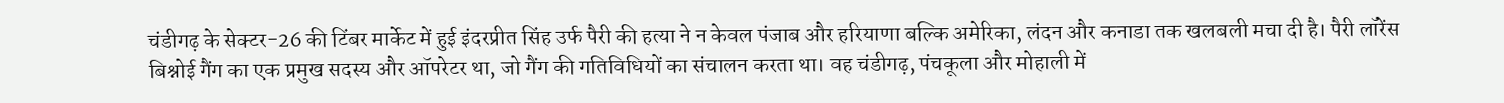चंडीगढ़ के सेक्टर-26 की टिंबर मार्केट में हुई इंदरप्रीत सिंह उर्फ पैरी की हत्या ने न केवल पंजाब और हरियाणा बल्कि अमेरिका, लंदन और कनाडा तक खलबली मचा दी है। पैरी लॉरेंस बिश्नोई गैंग का एक प्रमुख सदस्य और ऑपरेटर था, जो गैंग की गतिविधियों का संचालन करता था। वह चंडीगढ़, पंचकूला और मोहाली में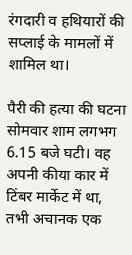रंगदारी व हथियारों की सप्लाई के मामलों में शामिल था।

पैरी की हत्या की घटना सोमवार शाम लगभग 6.15 बजे घटी। वह अपनी कीया कार में टिंबर मार्केट में था, तभी अचानक एक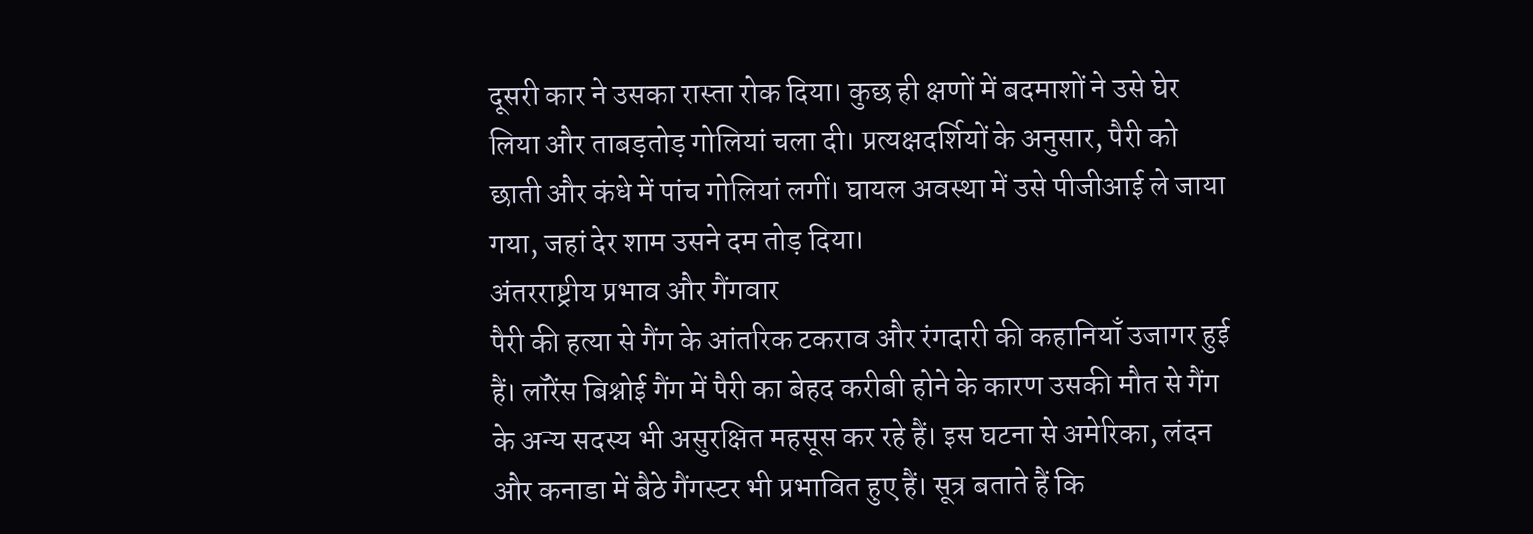दूसरी कार ने उसका रास्ता रोक दिया। कुछ ही क्षणों में बदमाशों ने उसे घेर लिया और ताबड़तोड़ गोलियां चला दी। प्रत्यक्षदर्शियों के अनुसार, पैरी को छाती और कंधे में पांच गोलियां लगीं। घायल अवस्था में उसे पीजीआई ले जाया गया, जहां देर शाम उसने दम तोड़ दिया।
अंतरराष्ट्रीय प्रभाव और गैंगवार
पैरी की हत्या से गैंग के आंतरिक टकराव और रंगदारी की कहानियाँ उजागर हुई हैं। लॉरेंस बिश्नोई गैंग में पैरी का बेहद करीबी होने के कारण उसकी मौत से गैंग के अन्य सदस्य भी असुरक्षित महसूस कर रहे हैं। इस घटना से अमेरिका, लंदन और कनाडा में बैठे गैंगस्टर भी प्रभावित हुए हैं। सूत्र बताते हैं कि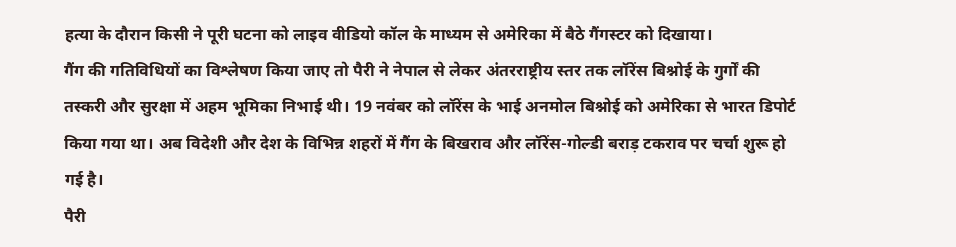हत्या के दौरान किसी ने पूरी घटना को लाइव वीडियो कॉल के माध्यम से अमेरिका में बैठे गैंगस्टर को दिखाया।
गैंग की गतिविधियों का विश्लेषण किया जाए तो पैरी ने नेपाल से लेकर अंतरराष्ट्रीय स्तर तक लॉरेंस बिश्नोई के गुर्गों की तस्करी और सुरक्षा में अहम भूमिका निभाई थी। 19 नवंबर को लॉरेंस के भाई अनमोल बिश्नोई को अमेरिका से भारत डिपोर्ट किया गया था। अब विदेशी और देश के विभिन्न शहरों में गैंग के बिखराव और लॉरेंस-गोल्डी बराड़ टकराव पर चर्चा शुरू हो गई है।
पैरी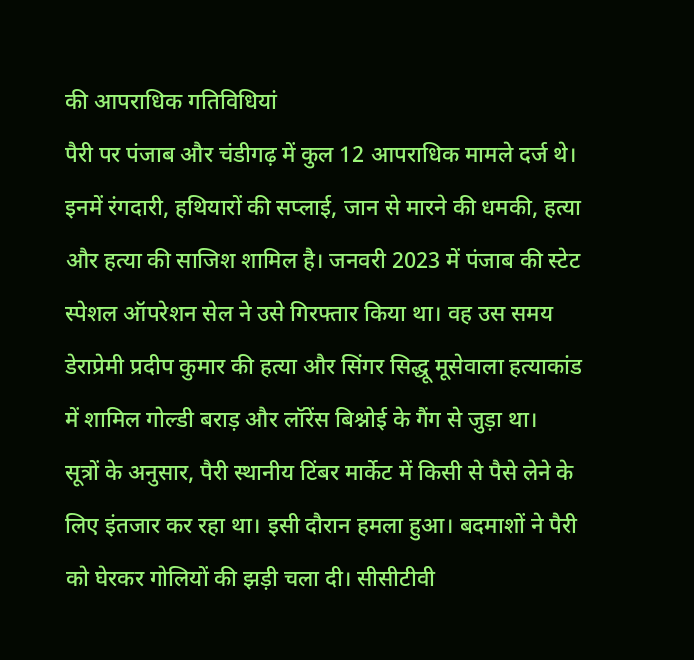की आपराधिक गतिविधियां
पैरी पर पंजाब और चंडीगढ़ में कुल 12 आपराधिक मामले दर्ज थे। इनमें रंगदारी, हथियारों की सप्लाई, जान से मारने की धमकी, हत्या और हत्या की साजिश शामिल है। जनवरी 2023 में पंजाब की स्टेट स्पेशल ऑपरेशन सेल ने उसे गिरफ्तार किया था। वह उस समय डेराप्रेमी प्रदीप कुमार की हत्या और सिंगर सिद्धू मूसेवाला हत्याकांड में शामिल गोल्डी बराड़ और लॉरेंस बिश्नोई के गैंग से जुड़ा था।
सूत्रों के अनुसार, पैरी स्थानीय टिंबर मार्केट में किसी से पैसे लेने के लिए इंतजार कर रहा था। इसी दौरान हमला हुआ। बदमाशों ने पैरी को घेरकर गोलियों की झड़ी चला दी। सीसीटीवी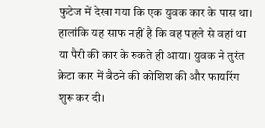फुटेज में देखा गया कि एक युवक कार के पास था। हालांकि यह साफ नहीं है कि वह पहले से वहां था या पैरी की कार के रुकते ही आया। युवक ने तुरंत क्रेटा कार में बैठने की कोशिश की और फायरिंग शुरू कर दी।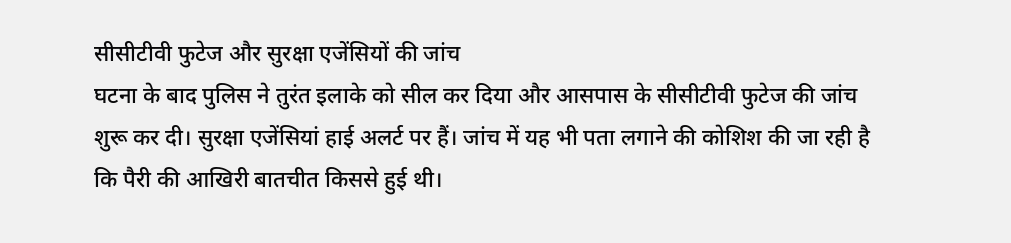सीसीटीवी फुटेज और सुरक्षा एजेंसियों की जांच
घटना के बाद पुलिस ने तुरंत इलाके को सील कर दिया और आसपास के सीसीटीवी फुटेज की जांच शुरू कर दी। सुरक्षा एजेंसियां हाई अलर्ट पर हैं। जांच में यह भी पता लगाने की कोशिश की जा रही है कि पैरी की आखिरी बातचीत किससे हुई थी।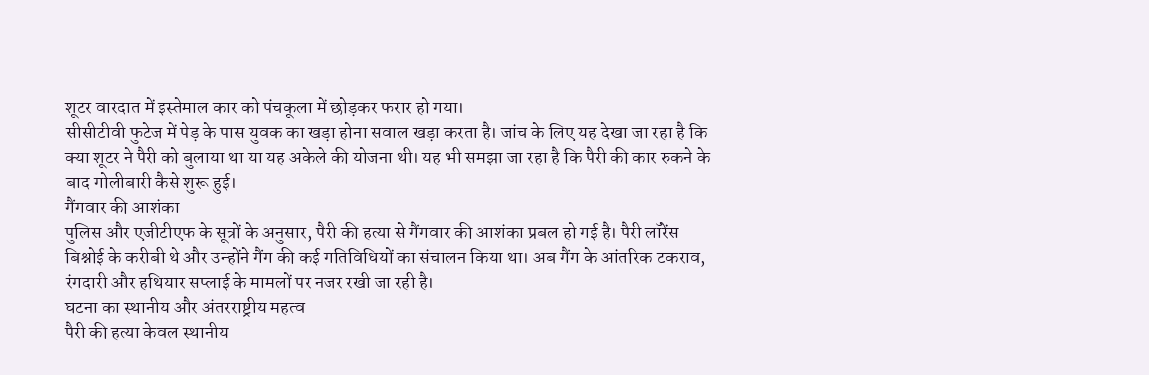शूटर वारदात में इस्तेमाल कार को पंचकूला में छोड़कर फरार हो गया।
सीसीटीवी फुटेज में पेड़ के पास युवक का खड़ा होना सवाल खड़ा करता है। जांच के लिए यह देखा जा रहा है कि क्या शूटर ने पैरी को बुलाया था या यह अकेले की योजना थी। यह भी समझा जा रहा है कि पैरी की कार रुकने के बाद गोलीबारी कैसे शुरू हुई।
गैंगवार की आशंका
पुलिस और एजीटीएफ के सूत्रों के अनुसार, पैरी की हत्या से गैंगवार की आशंका प्रबल हो गई है। पैरी लॉरेंस बिश्नोई के करीबी थे और उन्होंने गैंग की कई गतिविधियों का संचालन किया था। अब गैंग के आंतरिक टकराव, रंगदारी और हथियार सप्लाई के मामलों पर नजर रखी जा रही है।
घटना का स्थानीय और अंतरराष्ट्रीय महत्व
पैरी की हत्या केवल स्थानीय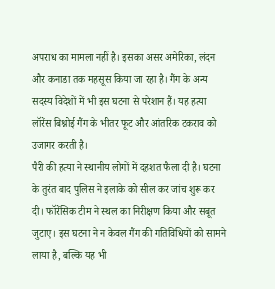अपराध का मामला नहीं है। इसका असर अमेरिका, लंदन और कनाडा तक महसूस किया जा रहा है। गैंग के अन्य सदस्य विदेशों में भी इस घटना से परेशान हैं। यह हत्या लॉरेंस बिश्नोई गैंग के भीतर फूट और आंतरिक टकराव को उजागर करती है।
पैरी की हत्या ने स्थानीय लोगों में दहशत फैला दी है। घटना के तुरंत बाद पुलिस ने इलाके को सील कर जांच शुरू कर दी। फॉरेंसिक टीम ने स्थल का निरीक्षण किया और सबूत जुटाए। इस घटना ने न केवल गैंग की गतिविधियों को सामने लाया है, बल्कि यह भी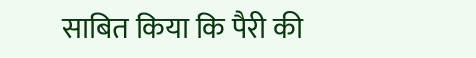साबित किया कि पैरी की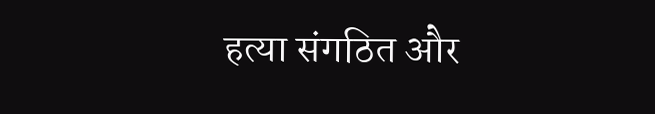हत्या संगठित और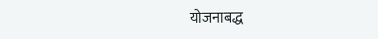योजनाबद्ध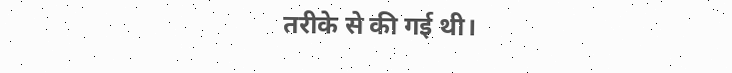तरीके से की गई थी।